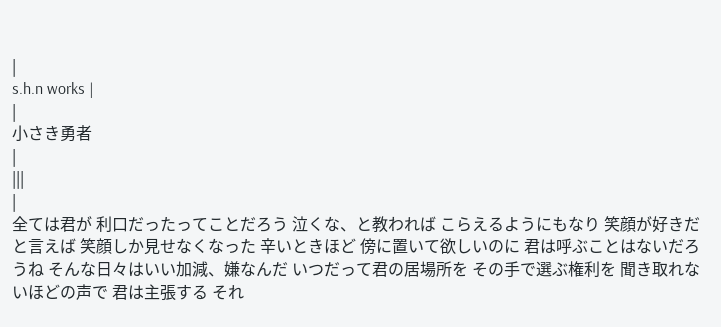|
s.h.n works |
|
小さき勇者
|
|||
|
全ては君が 利口だったってことだろう 泣くな、と教われば こらえるようにもなり 笑顔が好きだと言えば 笑顔しか見せなくなった 辛いときほど 傍に置いて欲しいのに 君は呼ぶことはないだろうね そんな日々はいい加減、嫌なんだ いつだって君の居場所を その手で選ぶ権利を 聞き取れないほどの声で 君は主張する それ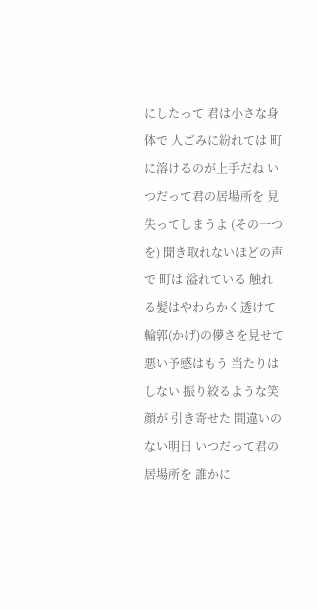にしたって 君は小さな身体で 人ごみに紛れては 町に溶けるのが上手だね いつだって君の居場所を 見失ってしまうよ (その一つを) 聞き取れないほどの声で 町は 溢れている 触れる髪はやわらかく透けて 輪郭(かげ)の儚さを見せて 悪い予感はもう 当たりはしない 振り絞るような笑顔が 引き寄せた 間違いのない明日 いつだって君の居場所を 誰かに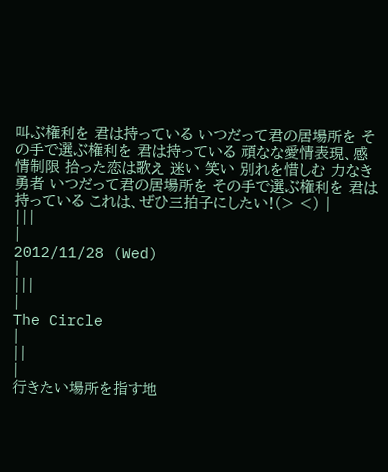叫ぶ権利を 君は持っている いつだって君の居場所を その手で選ぶ権利を 君は持っている 頑なな愛情表現、感情制限 拾った恋は歌え 迷い 笑い 別れを惜しむ 力なき勇者 いつだって君の居場所を その手で選ぶ権利を 君は持っている これは、ぜひ三拍子にしたい!(> <) |
|||
|
2012/11/28 (Wed)
|
|||
|
The Circle
|
||
|
行きたい場所を指す地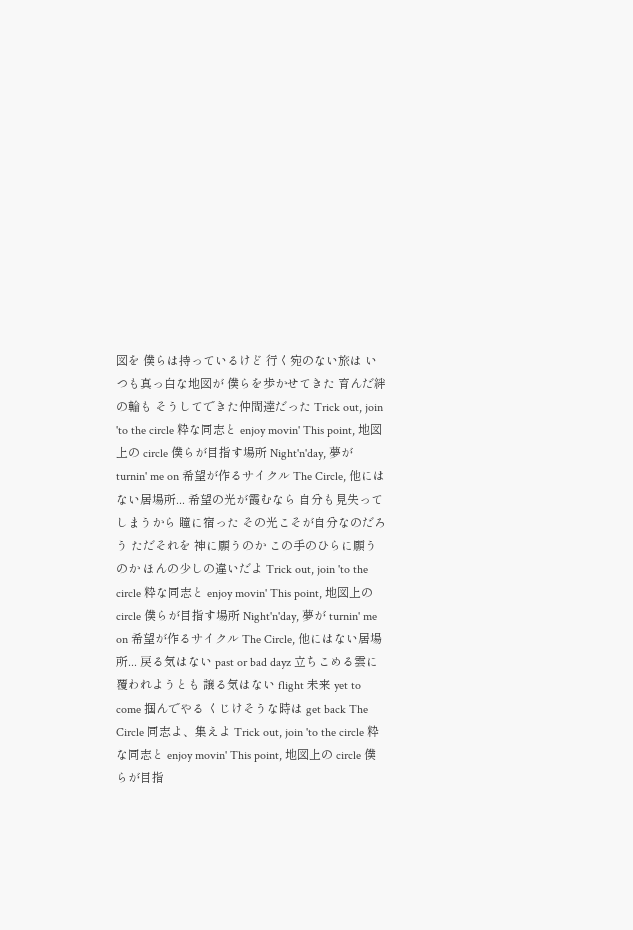図を 僕らは持っているけど 行く宛のない旅は いつも真っ白な地図が 僕らを歩かせてきた 育んだ絆の輪も そうしてできた仲間達だった Trick out, join 'to the circle 粋な同志と enjoy movin' This point, 地図上の circle 僕らが目指す場所 Night'n'day, 夢が turnin' me on 希望が作るサイクル The Circle, 他にはない居場所... 希望の光が霞むなら 自分も見失ってしまうから 瞳に宿った その光こそが自分なのだろう ただそれを 神に願うのか この手のひらに願うのか ほんの少しの違いだよ Trick out, join 'to the circle 粋な同志と enjoy movin' This point, 地図上の circle 僕らが目指す場所 Night'n'day, 夢が turnin' me on 希望が作るサイクル The Circle, 他にはない居場所... 戻る気はない past or bad dayz 立ちこめる雲に覆われようとも 譲る気はない flight 未来 yet to come 掴んでやる くじけそうな時は get back The Circle 同志よ、集えよ Trick out, join 'to the circle 粋な同志と enjoy movin' This point, 地図上の circle 僕らが目指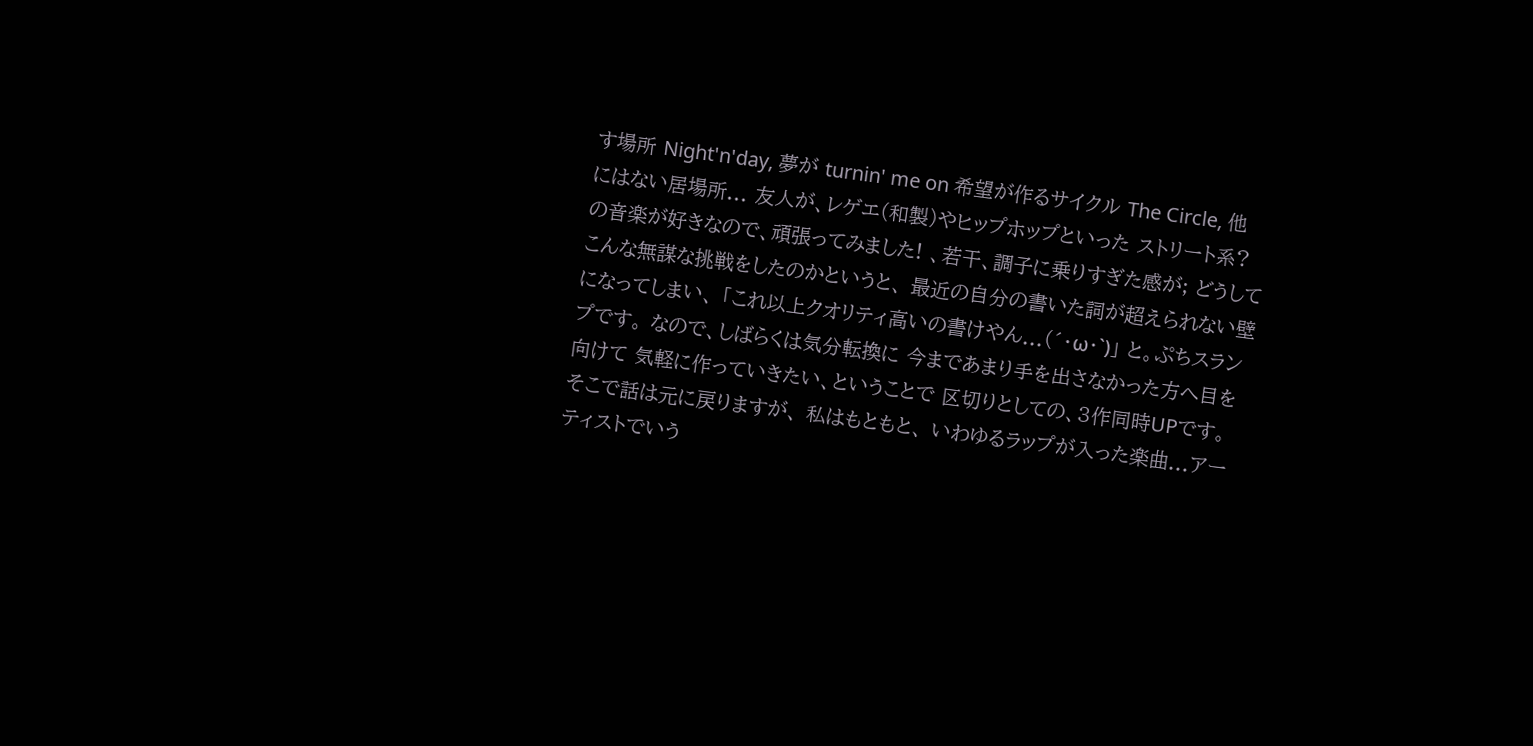す場所 Night'n'day, 夢が turnin' me on 希望が作るサイクル The Circle, 他にはない居場所... 友人が、レゲエ(和製)やヒップホップといった ストリート系?の音楽が好きなので、頑張ってみました! 、若干、調子に乗りすぎた感が; どうしてこんな無謀な挑戦をしたのかというと、 最近の自分の書いた詞が超えられない壁になってしまい、 「これ以上クオリティ高いの書けやん...(´・ω・`)」 と。ぷちスランプです。 なので、しばらくは気分転換に 今まであまり手を出さなかった方へ目を向けて 気軽に作っていきたい、ということで 区切りとしての、3作同時UPです。 そこで話は元に戻りますが、 私はもともと、 いわゆるラップが入った楽曲...アーティストでいう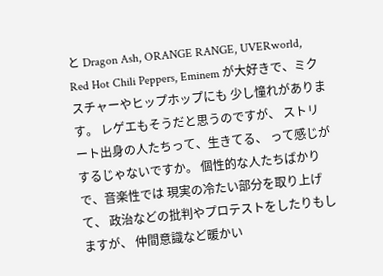と Dragon Ash, ORANGE RANGE, UVERworld, Red Hot Chili Peppers, Eminem が大好きで、ミクスチャーやヒップホップにも 少し憧れがあります。 レゲエもそうだと思うのですが、 ストリート出身の人たちって、生きてる、 って感じがするじゃないですか。 個性的な人たちばかりで、音楽性では 現実の冷たい部分を取り上げて、 政治などの批判やプロテストをしたりもしますが、 仲間意識など暖かい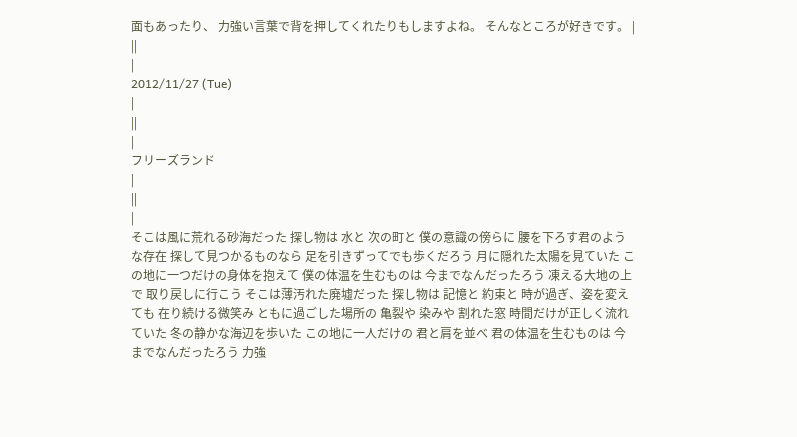面もあったり、 力強い言葉で背を押してくれたりもしますよね。 そんなところが好きです。 |
||
|
2012/11/27 (Tue)
|
||
|
フリーズランド
|
||
|
そこは風に荒れる砂海だった 探し物は 水と 次の町と 僕の意識の傍らに 腰を下ろす君のような存在 探して見つかるものなら 足を引きずってでも歩くだろう 月に隠れた太陽を見ていた この地に一つだけの身体を抱えて 僕の体温を生むものは 今までなんだったろう 凍える大地の上で 取り戻しに行こう そこは薄汚れた廃墟だった 探し物は 記憶と 約束と 時が過ぎ、姿を変えても 在り続ける微笑み ともに過ごした場所の 亀裂や 染みや 割れた窓 時間だけが正しく流れていた 冬の静かな海辺を歩いた この地に一人だけの 君と肩を並べ 君の体温を生むものは 今までなんだったろう 力強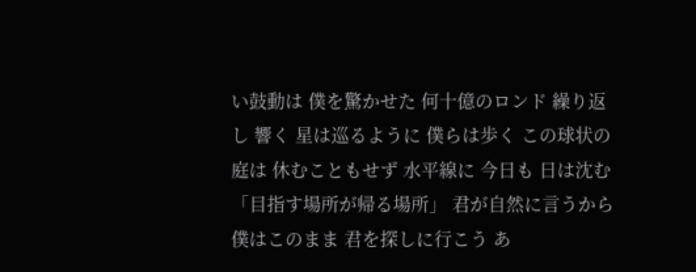い鼓動は 僕を驚かせた 何十億のロンド 繰り返し 響く 星は巡るように 僕らは歩く この球状の庭は 休むこともせず 水平線に 今日も 日は沈む 「目指す場所が帰る場所」 君が自然に言うから 僕はこのまま 君を探しに行こう あ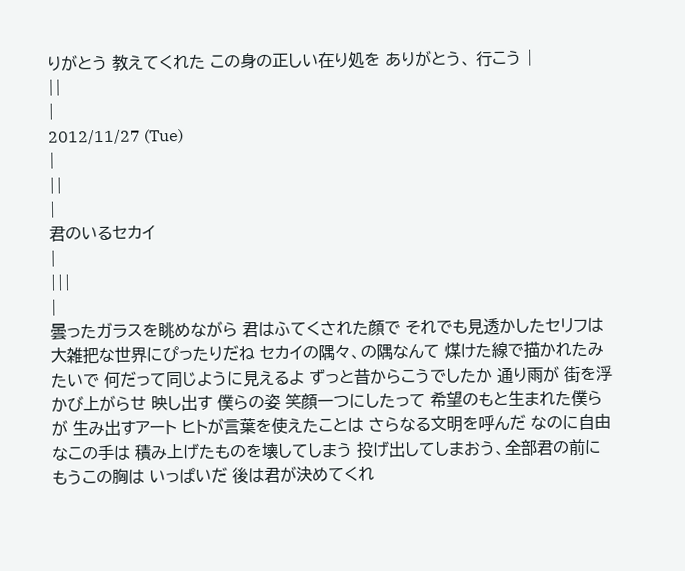りがとう 教えてくれた この身の正しい在り処を ありがとう、 行こう |
||
|
2012/11/27 (Tue)
|
||
|
君のいるセカイ
|
|||
|
曇ったガラスを眺めながら 君はふてくされた顔で それでも見透かしたセリフは 大雑把な世界にぴったりだね セカイの隅々、の隅なんて 煤けた線で描かれたみたいで 何だって同じように見えるよ ずっと昔からこうでしたか 通り雨が 街を浮かび上がらせ 映し出す 僕らの姿 笑顔一つにしたって 希望のもと生まれた僕らが 生み出すアート ヒトが言葉を使えたことは さらなる文明を呼んだ なのに自由なこの手は 積み上げたものを壊してしまう 投げ出してしまおう、全部君の前に もうこの胸は いっぱいだ 後は君が決めてくれ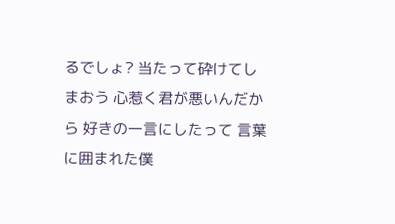るでしょ? 当たって砕けてしまおう 心惹く君が悪いんだから 好きの一言にしたって 言葉に囲まれた僕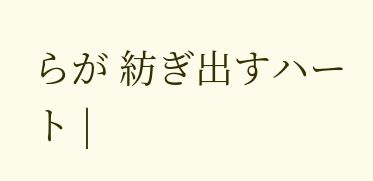らが 紡ぎ出すハート |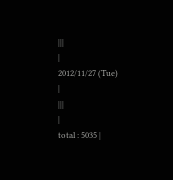|||
|
2012/11/27 (Tue)
|
|||
|
total : 5035 |